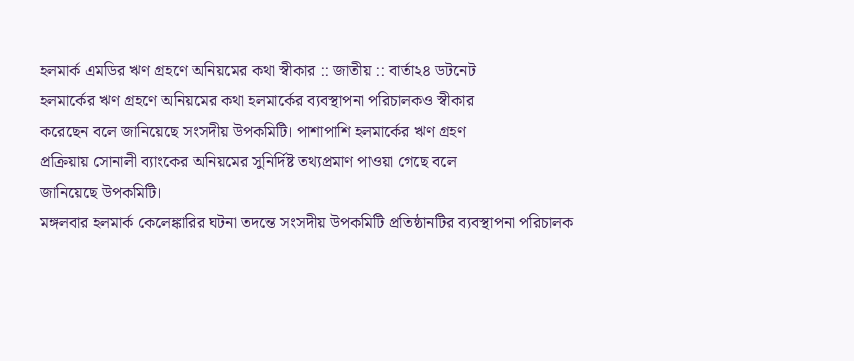হলমার্ক এমডির ঋণ গ্রহণে অনিয়মের কথা স্বীকার :: জাতীয় :: বার্তা২৪ ডটনেট
হলমার্কের ঋণ গ্রহণে অনিয়মের কথা হলমার্কের ব্যবস্থাপনা পরিচালকও স্বীকার
করেছেন বলে জানিয়েছে সংসদীয় উপকমিটি। পাশাপাশি হলমার্কের ঋণ গ্রহণ
প্রক্রিয়ায় সোনালী ব্যাংকের অনিয়মের সুনির্দিষ্ট তথ্যপ্রমাণ পাওয়া গেছে বলে
জানিয়েছে উপকমিটি।
মঙ্গলবার হলমার্ক কেলেঙ্কারির ঘটনা তদন্তে সংসদীয় উপকমিটি প্রতিষ্ঠানটির ব্যবস্থাপনা পরিচালক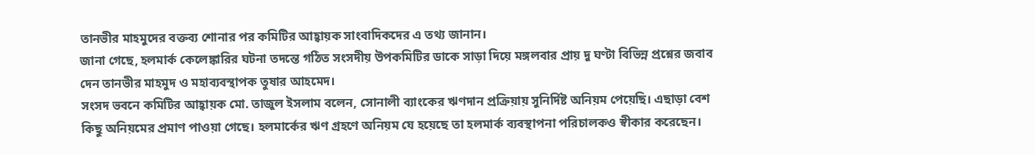তানভীর মাহমুদের বক্তব্য শোনার পর কমিটির আহ্বায়ক সাংবাদিকদের এ তথ্য জানান।
জানা গেছে, হলমার্ক কেলেঙ্কারির ঘটনা তদন্তে গঠিত সংসদীয় উপকমিটির ডাকে সাড়া দিয়ে মঙ্গলবার প্রায় দু ঘণ্টা বিভিন্ন প্রশ্নের জবাব দেন তানভীর মাহমুদ ও মহাব্যবস্থাপক তুষার আহমেদ।
সংসদ ভবনে কমিটির আহ্বায়ক মো. তাজুল ইসলাম বলেন, সোনালী ব্যাংকের ঋণদান প্রক্রিয়ায় সুনির্দিষ্ট অনিয়ম পেয়েছি। এছাড়া বেশ কিছু অনিয়মের প্রমাণ পাওয়া গেছে। হলমার্কের ঋণ গ্রহণে অনিয়ম যে হয়েছে তা হলমার্ক ব্যবস্থাপনা পরিচালকও স্বীকার করেছেন।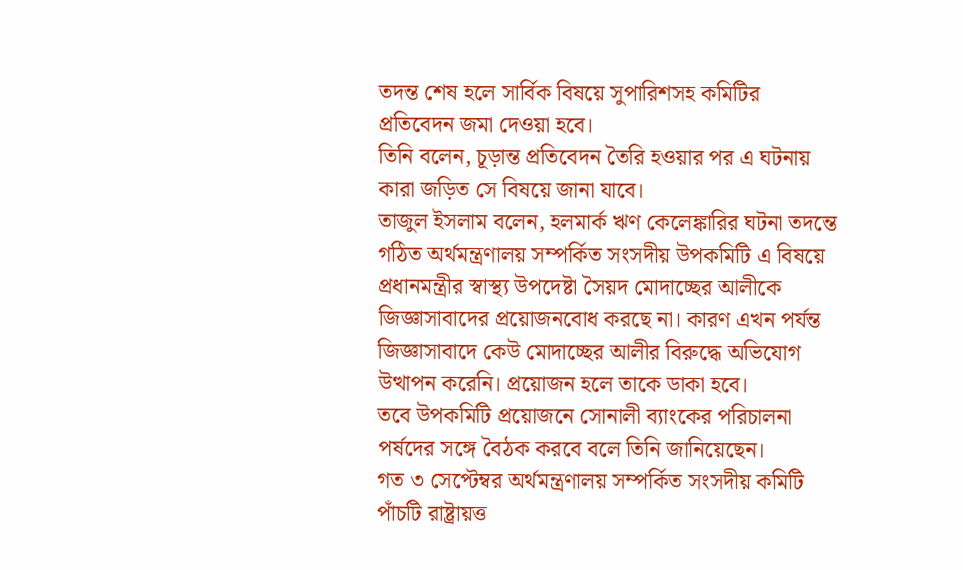তদন্ত শেষ হলে সার্বিক বিষয়ে সুপারিশসহ কমিটির প্রতিবেদন জমা দেওয়া হবে।
তিনি বলেন, চূড়ান্ত প্রতিবেদন তৈরি হওয়ার পর এ ঘটনায় কারা জড়িত সে বিষয়ে জানা যাবে।
তাজুল ইসলাম বলেন, হলমার্ক ঋণ কেলেঙ্কারির ঘটনা তদন্তে গঠিত অর্থমন্ত্রণালয় সম্পর্কিত সংসদীয় উপকমিটি এ বিষয়ে প্রধানমন্ত্রীর স্বাস্থ্য উপদেষ্টা সৈয়দ মোদাচ্ছের আলীকে জিজ্ঞাসাবাদের প্রয়োজনবোধ করছে না। কারণ এখন পর্যন্ত জিজ্ঞাসাবাদে কেউ মোদাচ্ছের আলীর বিরুদ্ধে অভিযোগ উত্থাপন করেনি। প্রয়োজন হলে তাকে ডাকা হবে।
তবে উপকমিটি প্রয়োজনে সোনালী ব্যাংকের পরিচালনা পর্ষদের সঙ্গে বৈঠক করবে বলে তিনি জানিয়েছেন।
গত ৩ সেপ্টেম্বর অর্থমন্ত্রণালয় সম্পর্কিত সংসদীয় কমিটি পাঁচটি রাষ্ট্রায়ত্ত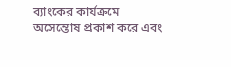ব্যাংকের কার্যক্রমে অসেন্তোষ প্রকাশ করে এবং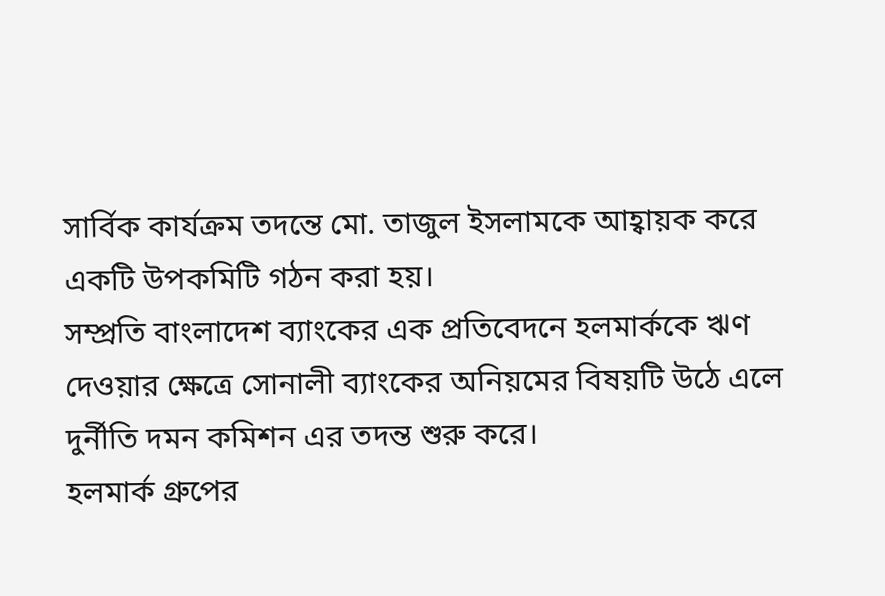সার্বিক কার্যক্রম তদন্তে মো. তাজুল ইসলামকে আহ্বায়ক করে একটি উপকমিটি গঠন করা হয়।
সম্প্রতি বাংলাদেশ ব্যাংকের এক প্রতিবেদনে হলমার্ককে ঋণ দেওয়ার ক্ষেত্রে সোনালী ব্যাংকের অনিয়মের বিষয়টি উঠে এলে দুর্নীতি দমন কমিশন এর তদন্ত শুরু করে।
হলমার্ক গ্রুপের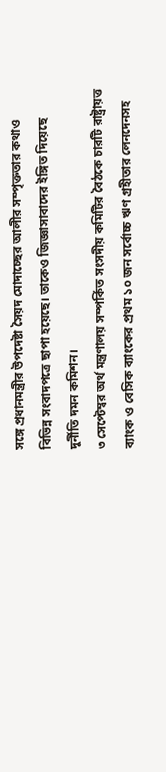সঙ্গে প্রধানমন্ত্রীর উপদেষ্টা সৈয়দ মোদাচ্ছের আলীর সম্পৃক্ততার কথাও বিভিন্ন সংবাদপত্রে ছাপা হয়েছে। তাকেও জিজ্ঞাসাবাদের ইঙ্গিত দিয়েছে দুর্নীতি দমন কমিশন।
৩ সেপ্টেম্বর অর্থ মন্ত্রণালয় সম্পর্কিত সংসদীয় কমিটির বৈঠকে চারটি রাষ্ট্রায়ত্ত ব্যাংক ও বেসিক ব্যাংকের প্রথম ১০ জন সর্বোচ্চ ঋণ গ্রহীতার লেনদেনসহ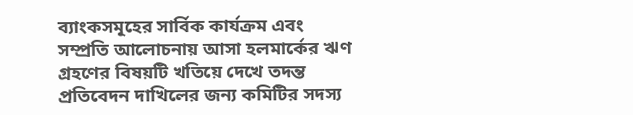ব্যাংকসমূহের সার্বিক কার্যক্রম এবং সম্প্রতি আলোচনায় আসা হলমার্কের ঋণ গ্রহণের বিষয়টি খতিয়ে দেখে তদন্ত প্রতিবেদন দাখিলের জন্য কমিটির সদস্য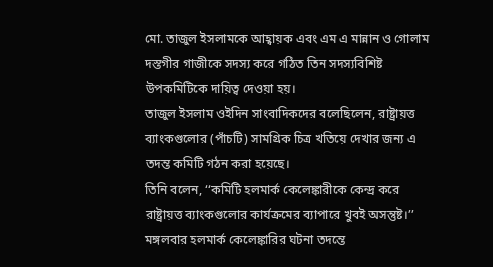মো. তাজুল ইসলামকে আহ্বায়ক এবং এম এ মান্নান ও গোলাম দস্তগীর গাজীকে সদস্য করে গঠিত তিন সদস্যবিশিষ্ট উপকমিটিকে দায়িত্ব দেওয়া হয়।
তাজুল ইসলাম ওইদিন সাংবাদিকদের বলেছিলেন, রাষ্ট্রায়ত্ত ব্যাংকগুলোর (পাঁচটি) সামগ্রিক চিত্র খতিয়ে দেখার জন্য এ তদন্ত কমিটি গঠন করা হয়েছে।
তিনি বলেন, ‘‘কমিটি হলমার্ক কেলেঙ্কারীকে কেন্দ্র করে রাষ্ট্রায়ত্ত ব্যাংকগুলোর কার্যক্রমের ব্যাপারে খুবই অসন্তুষ্ট।’’
মঙ্গলবার হলমার্ক কেলেঙ্কারির ঘটনা তদন্তে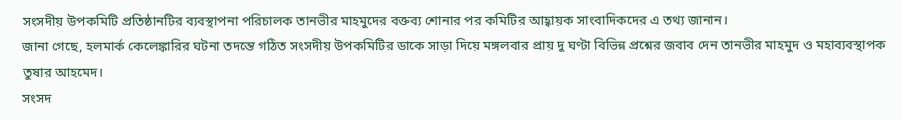সংসদীয় উপকমিটি প্রতিষ্ঠানটির ব্যবস্থাপনা পরিচালক তানভীর মাহমুদের বক্তব্য শোনার পর কমিটির আহ্বায়ক সাংবাদিকদের এ তথ্য জানান।
জানা গেছে, হলমার্ক কেলেঙ্কারির ঘটনা তদন্তে গঠিত সংসদীয় উপকমিটির ডাকে সাড়া দিয়ে মঙ্গলবার প্রায় দু ঘণ্টা বিভিন্ন প্রশ্নের জবাব দেন তানভীর মাহমুদ ও মহাব্যবস্থাপক তুষার আহমেদ।
সংসদ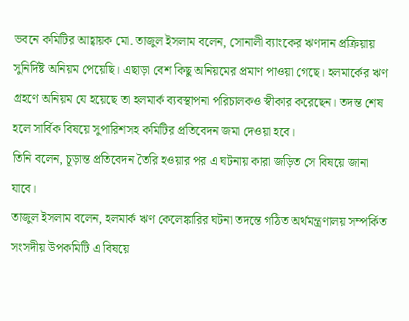ভবনে কমিটির আহ্বায়ক মো. তাজুল ইসলাম বলেন, সোনালী ব্যাংকের ঋণদান প্রক্রিয়ায় সুনির্দিষ্ট অনিয়ম পেয়েছি। এছাড়া বেশ কিছু অনিয়মের প্রমাণ পাওয়া গেছে। হলমার্কের ঋণ গ্রহণে অনিয়ম যে হয়েছে তা হলমার্ক ব্যবস্থাপনা পরিচালকও স্বীকার করেছেন। তদন্ত শেষ হলে সার্বিক বিষয়ে সুপারিশসহ কমিটির প্রতিবেদন জমা দেওয়া হবে।
তিনি বলেন, চূড়ান্ত প্রতিবেদন তৈরি হওয়ার পর এ ঘটনায় কারা জড়িত সে বিষয়ে জানা যাবে।
তাজুল ইসলাম বলেন, হলমার্ক ঋণ কেলেঙ্কারির ঘটনা তদন্তে গঠিত অর্থমন্ত্রণালয় সম্পর্কিত সংসদীয় উপকমিটি এ বিষয়ে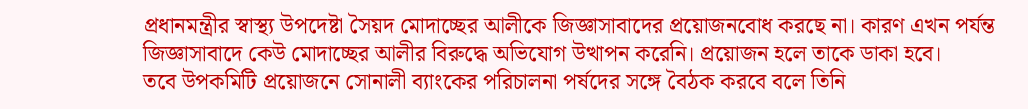প্রধানমন্ত্রীর স্বাস্থ্য উপদেষ্টা সৈয়দ মোদাচ্ছের আলীকে জিজ্ঞাসাবাদের প্রয়োজনবোধ করছে না। কারণ এখন পর্যন্ত জিজ্ঞাসাবাদে কেউ মোদাচ্ছের আলীর বিরুদ্ধে অভিযোগ উত্থাপন করেনি। প্রয়োজন হলে তাকে ডাকা হবে।
তবে উপকমিটি প্রয়োজনে সোনালী ব্যাংকের পরিচালনা পর্ষদের সঙ্গে বৈঠক করবে বলে তিনি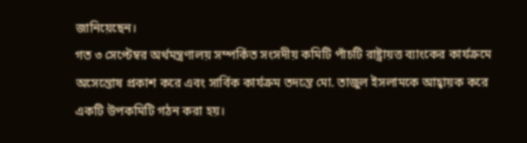জানিয়েছেন।
গত ৩ সেপ্টেম্বর অর্থমন্ত্রণালয় সম্পর্কিত সংসদীয় কমিটি পাঁচটি রাষ্ট্রায়ত্ত ব্যাংকের কার্যক্রমে অসেন্তোষ প্রকাশ করে এবং সার্বিক কার্যক্রম তদন্তে মো. তাজুল ইসলামকে আহ্বায়ক করে একটি উপকমিটি গঠন করা হয়।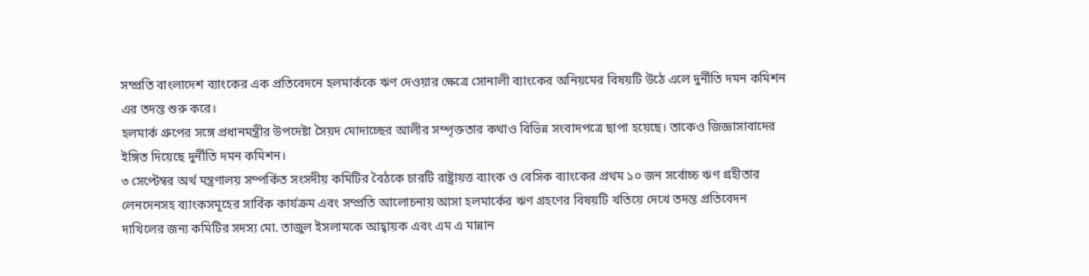সম্প্রতি বাংলাদেশ ব্যাংকের এক প্রতিবেদনে হলমার্ককে ঋণ দেওয়ার ক্ষেত্রে সোনালী ব্যাংকের অনিয়মের বিষয়টি উঠে এলে দুর্নীতি দমন কমিশন এর তদন্ত শুরু করে।
হলমার্ক গ্রুপের সঙ্গে প্রধানমন্ত্রীর উপদেষ্টা সৈয়দ মোদাচ্ছের আলীর সম্পৃক্ততার কথাও বিভিন্ন সংবাদপত্রে ছাপা হয়েছে। তাকেও জিজ্ঞাসাবাদের ইঙ্গিত দিয়েছে দুর্নীতি দমন কমিশন।
৩ সেপ্টেম্বর অর্থ মন্ত্রণালয় সম্পর্কিত সংসদীয় কমিটির বৈঠকে চারটি রাষ্ট্রায়ত্ত ব্যাংক ও বেসিক ব্যাংকের প্রথম ১০ জন সর্বোচ্চ ঋণ গ্রহীতার লেনদেনসহ ব্যাংকসমূহের সার্বিক কার্যক্রম এবং সম্প্রতি আলোচনায় আসা হলমার্কের ঋণ গ্রহণের বিষয়টি খতিয়ে দেখে তদন্ত প্রতিবেদন দাখিলের জন্য কমিটির সদস্য মো. তাজুল ইসলামকে আহ্বায়ক এবং এম এ মান্নান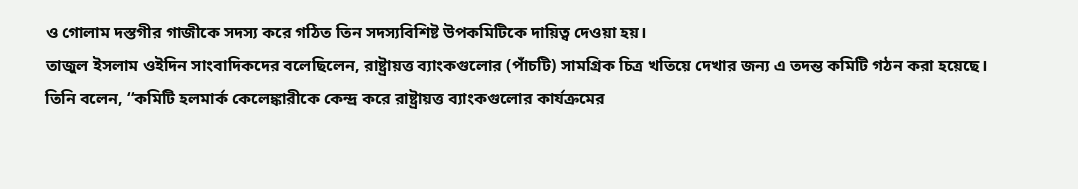ও গোলাম দস্তগীর গাজীকে সদস্য করে গঠিত তিন সদস্যবিশিষ্ট উপকমিটিকে দায়িত্ব দেওয়া হয়।
তাজুল ইসলাম ওইদিন সাংবাদিকদের বলেছিলেন, রাষ্ট্রায়ত্ত ব্যাংকগুলোর (পাঁচটি) সামগ্রিক চিত্র খতিয়ে দেখার জন্য এ তদন্ত কমিটি গঠন করা হয়েছে।
তিনি বলেন, ‘‘কমিটি হলমার্ক কেলেঙ্কারীকে কেন্দ্র করে রাষ্ট্রায়ত্ত ব্যাংকগুলোর কার্যক্রমের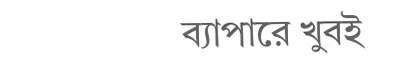ব্যাপারে খুবই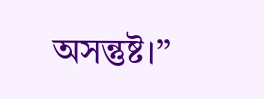অসন্তুষ্ট।’’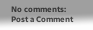No comments:
Post a Comment